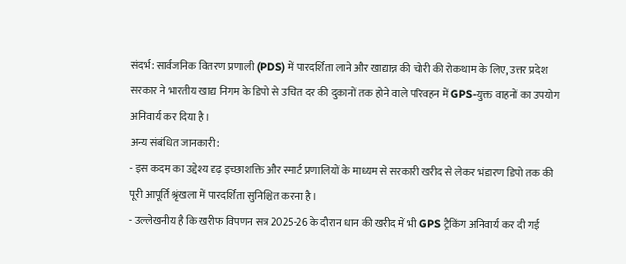संदर्भ: सार्वजनिक वितरण प्रणाली (PDS) में पारदर्शिता लाने और खाद्यान्न की चोरी की रोकथाम के लिए, उत्तर प्रदेश सरकार ने भारतीय खाद्य निगम के डिपो से उचित दर की दुकानों तक होने वाले परिवहन में GPS-युक्त वाहनों का उपयोग अनिवार्य कर दिया है।
अन्य संबंधित जानकारी:
- इस कदम का उद्देश्य दृढ़ इच्छाशक्ति और स्मार्ट प्रणालियों के माध्यम से सरकारी खरीद से लेकर भंडारण डिपो तक की पूरी आपूर्ति श्रृंखला में पारदर्शिता सुनिश्चित करना है।
- उल्लेखनीय है कि खरीफ विपणन सत्र 2025-26 के दौरान धान की खरीद में भी GPS ट्रैकिंग अनिवार्य कर दी गई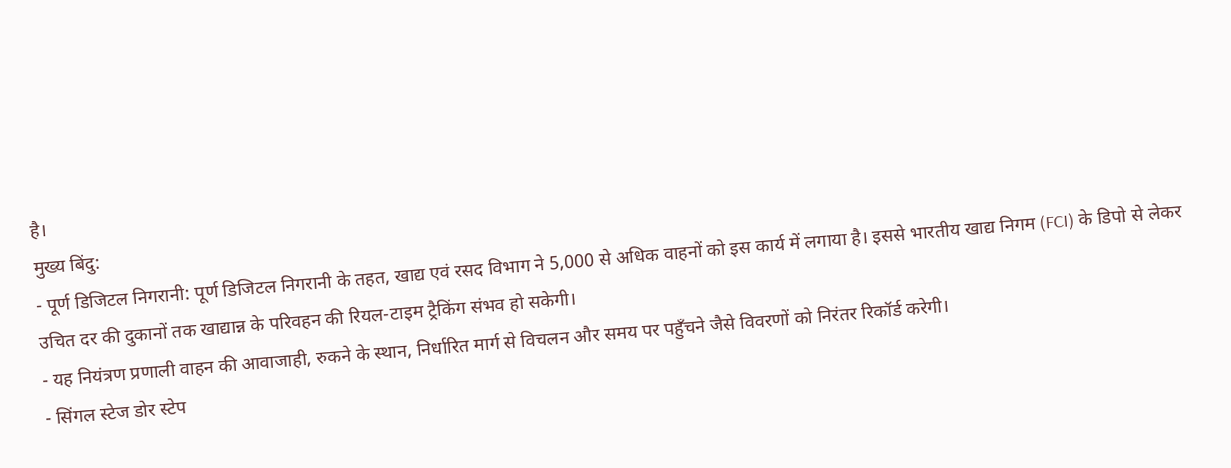है।
मुख्य बिंदु:
- पूर्ण डिजिटल निगरानी: पूर्ण डिजिटल निगरानी के तहत, खाद्य एवं रसद विभाग ने 5,000 से अधिक वाहनों को इस कार्य में लगाया है। इससे भारतीय खाद्य निगम (FCI) के डिपो से लेकर उचित दर की दुकानों तक खाद्यान्न के परिवहन की रियल-टाइम ट्रैकिंग संभव हो सकेगी।
- यह नियंत्रण प्रणाली वाहन की आवाजाही, रुकने के स्थान, निर्धारित मार्ग से विचलन और समय पर पहुँचने जैसे विवरणों को निरंतर रिकॉर्ड करेगी।
- सिंगल स्टेज डोर स्टेप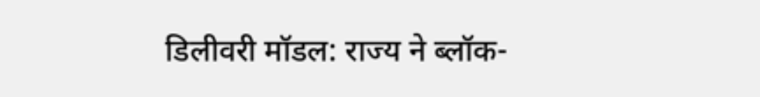डिलीवरी मॉडल: राज्य ने ब्लॉक-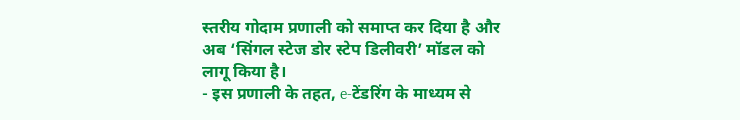स्तरीय गोदाम प्रणाली को समाप्त कर दिया है और अब ‘सिंगल स्टेज डोर स्टेप डिलीवरी’ मॉडल को लागू किया है।
- इस प्रणाली के तहत, e-टेंडरिंग के माध्यम से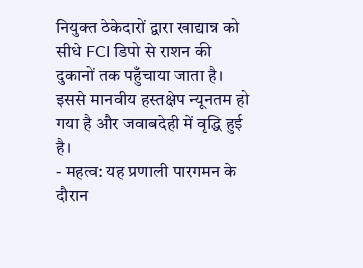नियुक्त ठेकेदारों द्वारा खाद्यान्न को सीधे FCI डिपो से राशन की दुकानों तक पहुँचाया जाता है। इससे मानवीय हस्तक्षेप न्यूनतम हो गया है और जवाबदेही में वृद्धि हुई है।
- महत्व: यह प्रणाली पारगमन के दौरान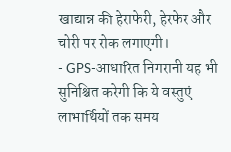खाद्यान्न की हेराफेरी, हेरफेर और चोरी पर रोक लगाएगी।
- GPS-आधारित निगरानी यह भी सुनिश्चित करेगी कि ये वस्तुएं लाभार्थियों तक समय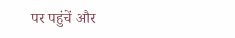पर पहुंचें और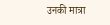उनकी मात्रा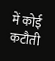में कोई कटौती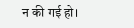न की गई हो।